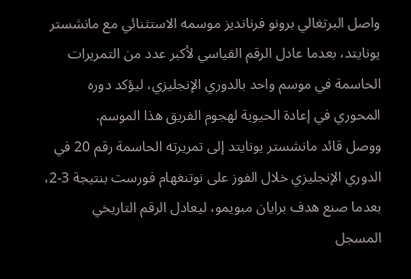واصل البرتغالي برونو فرنانديز موسمه الاستثنائي مع مانشستر يونايتد، بعدما عادل الرقم القياسي لأكبر عدد من التمريرات الحاسمة في موسم واحد بالدوري الإنجليزي، ليؤكد دوره المحوري في إعادة الحيوية لهجوم الفريق هذا الموسم.
ووصل قائد مانشستر يونايتد إلى تمريرته الحاسمة رقم 20 في الدوري الإنجليزي خلال الفوز على نوتنغهام فورست بنتيجة 3-2، بعدما صنع هدف برايان مبويمو، ليعادل الرقم التاريخي المسجل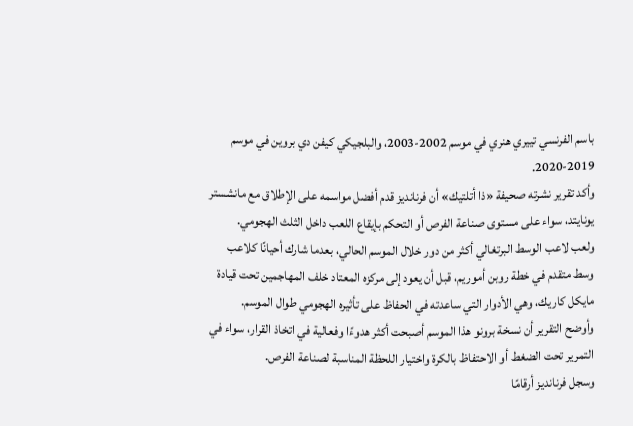باسم الفرنسي تييري هنري في موسم 2002-2003، والبلجيكي كيفن دي بروين في موسم 2019-2020.
وأكد تقرير نشرته صحيفة «ذا أتلتيك» أن فرنانديز قدم أفضل مواسمه على الإطلاق مع مانشستر يونايتد، سواء على مستوى صناعة الفرص أو التحكم بإيقاع اللعب داخل الثلث الهجومي.
ولعب لاعب الوسط البرتغالي أكثر من دور خلال الموسم الحالي، بعدما شارك أحيانًا كلاعب وسط متقدم في خطة روبن أموريم، قبل أن يعود إلى مركزه المعتاد خلف المهاجمين تحت قيادة مايكل كاريك، وهي الأدوار التي ساعدته في الحفاظ على تأثيره الهجومي طوال الموسم.
وأوضح التقرير أن نسخة برونو هذا الموسم أصبحت أكثر هدوءًا وفعالية في اتخاذ القرار، سواء في التمرير تحت الضغط أو الاحتفاظ بالكرة واختيار اللحظة المناسبة لصناعة الفرص.
وسجل فرنانديز أرقامًا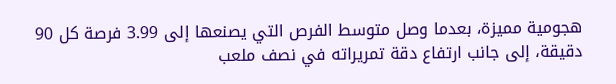هجومية مميزة، بعدما وصل متوسط الفرص التي يصنعها إلى 3.99 فرصة كل 90 دقيقة، إلى جانب ارتفاع دقة تمريراته في نصف ملعب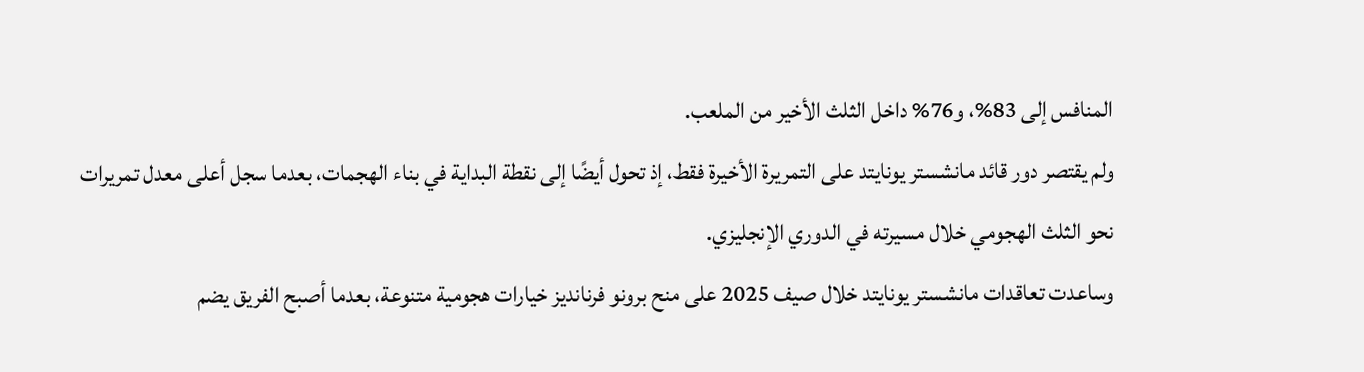المنافس إلى 83%، و76% داخل الثلث الأخير من الملعب.
ولم يقتصر دور قائد مانشستر يونايتد على التمريرة الأخيرة فقط، إذ تحول أيضًا إلى نقطة البداية في بناء الهجمات، بعدما سجل أعلى معدل تمريرات نحو الثلث الهجومي خلال مسيرته في الدوري الإنجليزي.
وساعدت تعاقدات مانشستر يونايتد خلال صيف 2025 على منح برونو فرنانديز خيارات هجومية متنوعة، بعدما أصبح الفريق يضم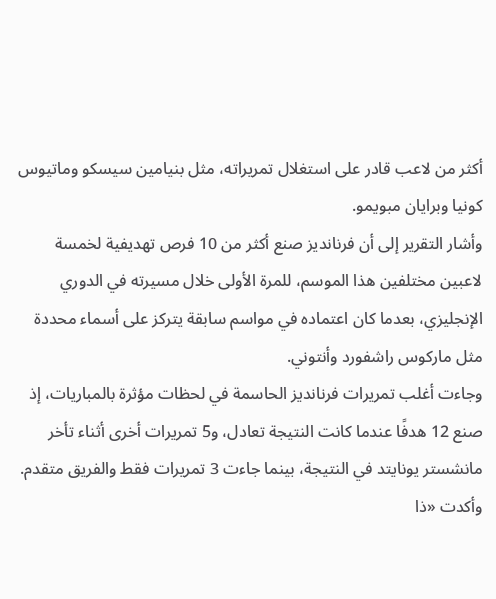أكثر من لاعب قادر على استغلال تمريراته، مثل بنيامين سيسكو وماتيوس كونيا وبرايان مبويمو.
وأشار التقرير إلى أن فرنانديز صنع أكثر من 10 فرص تهديفية لخمسة لاعبين مختلفين هذا الموسم، للمرة الأولى خلال مسيرته في الدوري الإنجليزي، بعدما كان اعتماده في مواسم سابقة يتركز على أسماء محددة مثل ماركوس راشفورد وأنتوني.
وجاءت أغلب تمريرات فرنانديز الحاسمة في لحظات مؤثرة بالمباريات، إذ صنع 12 هدفًا عندما كانت النتيجة تعادل، و5 تمريرات أخرى أثناء تأخر مانشستر يونايتد في النتيجة، بينما جاءت 3 تمريرات فقط والفريق متقدم.
وأكدت «ذا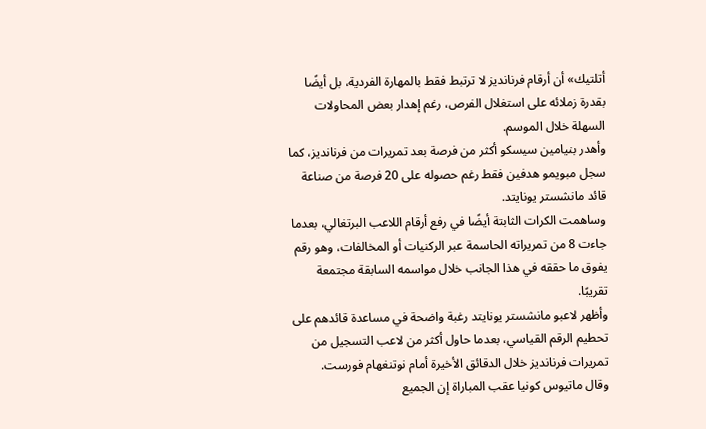أتلتيك» أن أرقام فرنانديز لا ترتبط فقط بالمهارة الفردية، بل أيضًا بقدرة زملائه على استغلال الفرص، رغم إهدار بعض المحاولات السهلة خلال الموسم.
وأهدر بنيامين سيسكو أكثر من فرصة بعد تمريرات من فرنانديز، كما سجل مبويمو هدفين فقط رغم حصوله على 20 فرصة من صناعة قائد مانشستر يونايتد.
وساهمت الكرات الثابتة أيضًا في رفع أرقام اللاعب البرتغالي، بعدما جاءت 8 من تمريراته الحاسمة عبر الركنيات أو المخالفات، وهو رقم يفوق ما حققه في هذا الجانب خلال مواسمه السابقة مجتمعة تقريبًا.
وأظهر لاعبو مانشستر يونايتد رغبة واضحة في مساعدة قائدهم على تحطيم الرقم القياسي، بعدما حاول أكثر من لاعب التسجيل من تمريرات فرنانديز خلال الدقائق الأخيرة أمام نوتنغهام فورست.
وقال ماتيوس كونيا عقب المباراة إن الجميع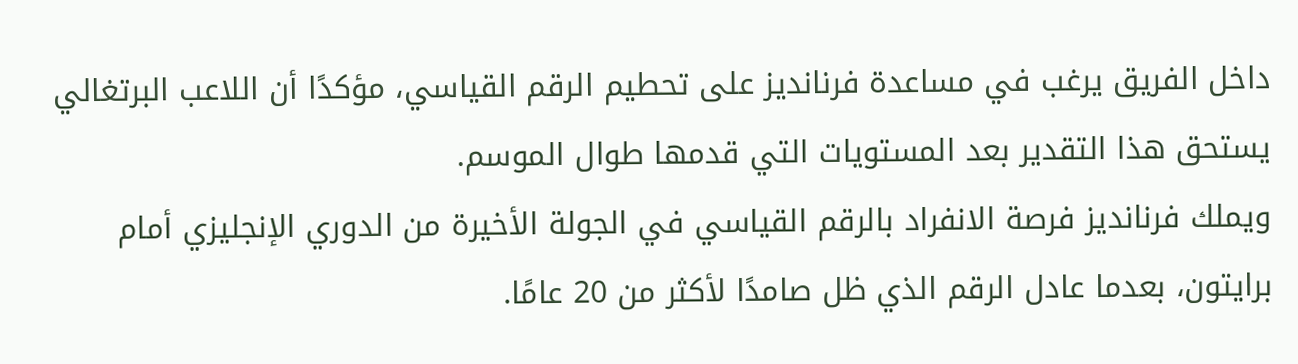داخل الفريق يرغب في مساعدة فرنانديز على تحطيم الرقم القياسي، مؤكدًا أن اللاعب البرتغالي يستحق هذا التقدير بعد المستويات التي قدمها طوال الموسم.
ويملك فرنانديز فرصة الانفراد بالرقم القياسي في الجولة الأخيرة من الدوري الإنجليزي أمام برايتون، بعدما عادل الرقم الذي ظل صامدًا لأكثر من 20 عامًا.